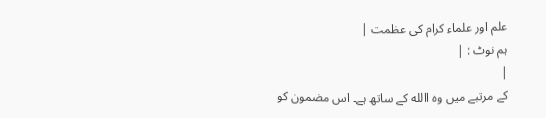علم اور علماء کرام کی عظمت |
ہم نوٹ : |
|
کے مرتبے میں وہ االله کے ساتھ ہے۔ اس مضمون کو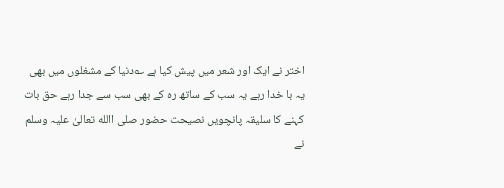اختر نے ایک اور شعر میں پیش کیا ہے ؎دنیا کے مشغلوں میں بھی یہ با خدا رہے یہ سب کے ساتھ رہ کے بھی سب سے جدا رہے حق بات کہنے کا سلیقہ پانچویں نصیحت حضور صلی االله تعالیٰ علیہ وسلم نے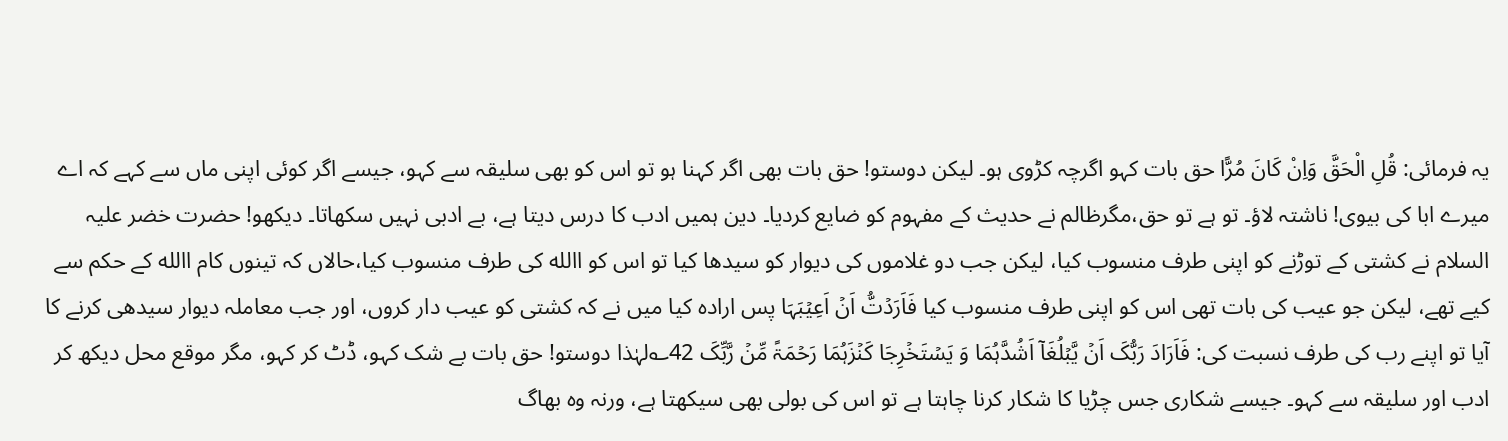یہ فرمائی: قُلِ الْحَقَّ وَاِنْ کَانَ مُرًّا حق بات کہو اگرچہ کڑوی ہو۔ لیکن دوستو! حق بات بھی اگر کہنا ہو تو اس کو بھی سلیقہ سے کہو، جیسے اگر کوئی اپنی ماں سے کہے کہ اے میرے ابا کی بیوی! ناشتہ لاؤ۔ تو ہے تو حق،مگرظالم نے حدیث کے مفہوم کو ضایع کردیا۔ دین ہمیں ادب کا درس دیتا ہے، بے ادبی نہیں سکھاتا۔ دیکھو! حضرت خضر علیہ السلام نے کشتی کے توڑنے کو اپنی طرف منسوب کیا، لیکن جب دو غلاموں کی دیوار کو سیدھا کیا تو اس کو االله کی طرف منسوب کیا،حالاں کہ تینوں کام االله کے حکم سے کیے تھے، لیکن جو عیب کی بات تھی اس کو اپنی طرف منسوب کیا فَاَرَدۡتُّ اَنۡ اَعِیۡبَہَا پس ارادہ کیا میں نے کہ کشتی کو عیب دار کروں، اور جب معاملہ دیوار سیدھی کرنے کا آیا تو اپنے رب کی طرف نسبت کی: فَاَرَادَ رَبُّکَ اَنۡ یَّبۡلُغَاۤ اَشُدَّہُمَا وَ یَسۡتَخۡرِجَا کَنۡزَہُمَا رَحۡمَۃً مِّنۡ رَّبِّکَ 42؎لہٰذا دوستو! حق بات بے شک کہو، ڈٹ کر کہو، مگر موقع محل دیکھ کر ادب اور سلیقہ سے کہو۔ جیسے شکاری جس چڑیا کا شکار کرنا چاہتا ہے تو اس کی بولی بھی سیکھتا ہے، ورنہ وہ بھاگ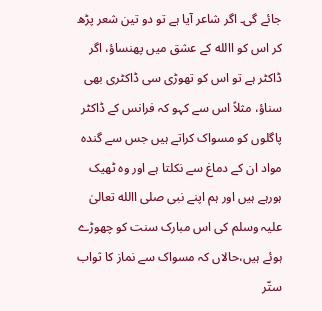جائے گی۔ اگر شاعر آیا ہے تو دو تین شعر پڑھ کر اس کو االله کے عشق میں پھنساؤ، اگر ڈاکٹر ہے تو اس کو تھوڑی سی ڈاکٹری بھی سناؤ، مثلاً اس سے کہو کہ فرانس کے ڈاکٹر پاگلوں کو مسواک کراتے ہیں جس سے گندہ مواد ان کے دماغ سے نکلتا ہے اور وہ ٹھیک ہورہے ہیں اور ہم اپنے نبی صلی االله تعالیٰ علیہ وسلم کی اس مبارک سنت کو چھوڑے ہوئے ہیں،حالاں کہ مسواک سے نماز کا ثواب ستّر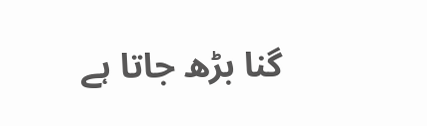گنا بڑھ جاتا ہے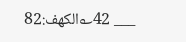___ 42؎الکھف:82